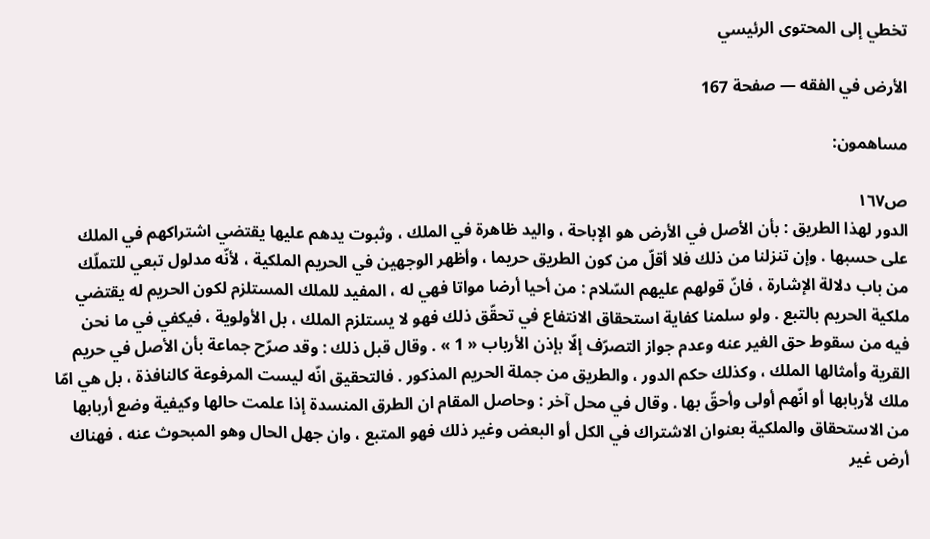تخطي إلى المحتوى الرئيسي

الأرض في الفقه — صفحة 167

مساهمون:

ص١٦٧
الدور لهذا الطريق : بأن الأصل في الأرض هو الإباحة ، واليد ظاهرة في الملك ، وثبوت يدهم عليها يقتضي اشتراكهم في الملك على حسبها . وإن تنزلنا من ذلك فلا أقلّ من كون الطريق حريما ، وأظهر الوجهين في الحريم الملكية ، لأنّه مدلول تبعي للتملّك من باب دلالة الإشارة ، فانّ قولهم عليهم السّلام : من أحيا أرضا مواتا فهي له ، المفيد للملك المستلزم لكون الحريم له يقتضي ملكية الحريم بالتبع . ولو سلمنا كفاية استحقاق الانتفاع في تحقّق ذلك فهو لا يستلزم الملك ، بل الأولوية ، فيكفي في ما نحن فيه من سقوط حق الغير عنه وعدم جواز التصرّف إلّا بإذن الأرباب « 1 » . وقال قبل ذلك : وقد صرّح جماعة بأن الأصل في حريم القرية وأمثالها الملك ، وكذلك حكم الدور ، والطريق من جملة الحريم المذكور . فالتحقيق انّه ليست المرفوعة كالنافذة ، بل هي امّا ملك لأربابها أو انّهم أولى وأحقّ بها . وقال في محل آخر : وحاصل المقام ان الطرق المنسدة إذا علمت حالها وكيفية وضع أربابها من الاستحقاق والملكية بعنوان الاشتراك في الكل أو البعض وغير ذلك فهو المتبع ، وان جهل الحال وهو المبحوث عنه ، فهناك أرض غير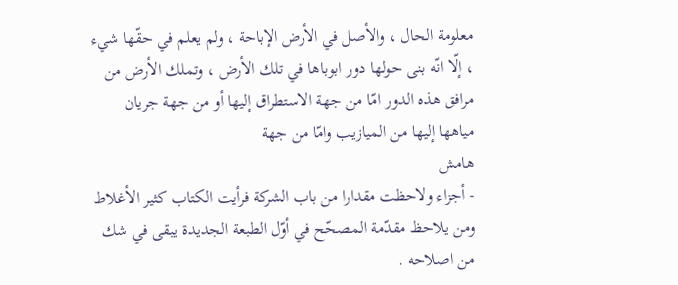معلومة الحال ، والأصل في الأرض الإباحة ، ولم يعلم في حقّها شيء ، إلّا انّه بنى حولها دور ابوباها في تلك الأرض ، وتملك الأرض من مرافق هذه الدور امّا من جهة الاستطراق إليها أو من جهة جريان مياهها إليها من الميازيب وامّا من جهة
هامش
- أجزاء ولاحظت مقدارا من باب الشركة فرأيت الكتاب كثير الأغلاط ومن يلاحظ مقدّمة المصحّح في أوّل الطبعة الجديدة يبقى في شك من اصلاحه .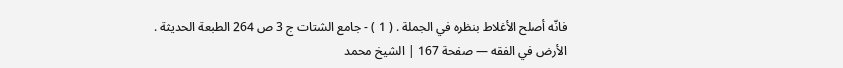فانّه أصلح الأغلاط بنظره في الجملة . ( 1 ) - جامع الشتات ج 3 ص 264 الطبعة الحديثة .
الأرض في الفقه — صفحة 167 | الشيخ محمد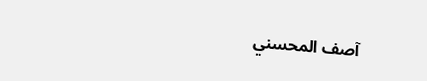آصف المحسني